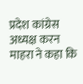प्रदेश कांग्रेस अध्यक्ष करन माहरा ने कहा कि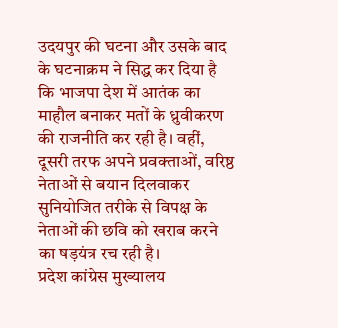उदयपुर की घटना और उसके बाद के घटनाक्रम ने सिद्ध कर दिया है कि भाजपा देश में आतंक का माहौल बनाकर मतों के ध्रुवीकरण की राजनीति कर रही है। वहीं, दूसरी तरफ अपने प्रवक्ताओं, वरिष्ठ नेताओं से बयान दिलवाकर सुनियोजित तरीके से विपक्ष के नेताओं की छवि को खराब करने का षड़यंत्र रच रही है।
प्रदेश कांग्रेस मुख्यालय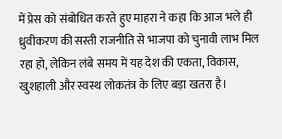में प्रेस को संबोधित करते हुए माहरा ने कहा कि आज भले ही ध्रुवीकरण की सस्ती राजनीति से भाजपा को चुनावी लाभ मिल रहा हो, लेकिन लंबे समय में यह देश की एकता, विकास, खुशहाली और स्वस्थ लोकतंत्र के लिए बड़ा खतरा है।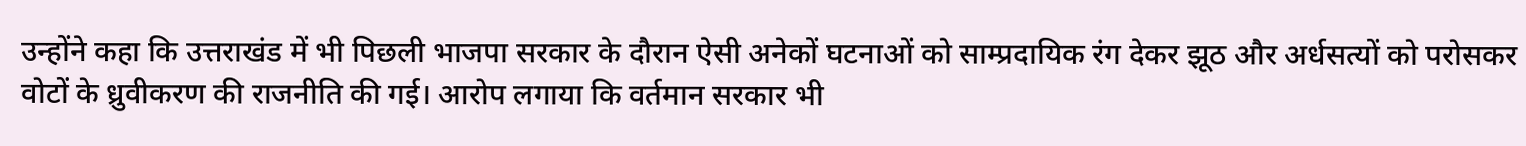उन्होंने कहा कि उत्तराखंड में भी पिछली भाजपा सरकार के दौरान ऐसी अनेकों घटनाओं को साम्प्रदायिक रंग देकर झूठ और अर्धसत्यों को परोसकर वोटों के ध्रुवीकरण की राजनीति की गई। आरोप लगाया कि वर्तमान सरकार भी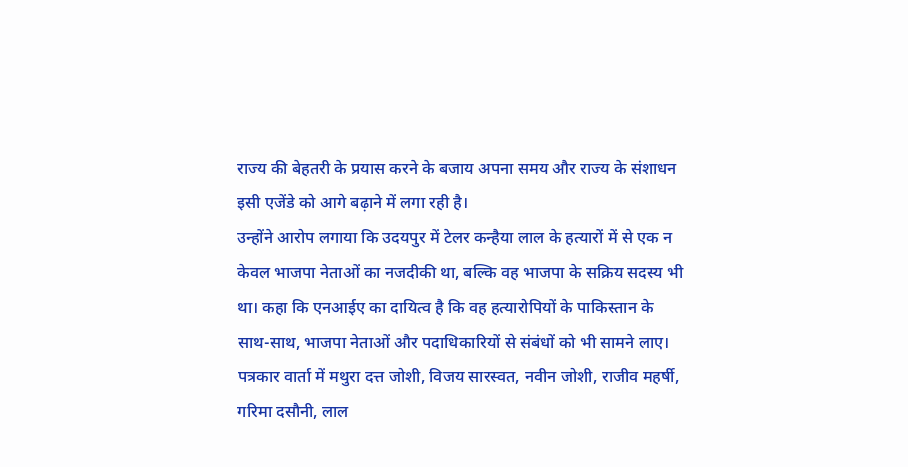राज्य की बेहतरी के प्रयास करने के बजाय अपना समय और राज्य के संशाधन इसी एजेंडे को आगे बढ़ाने में लगा रही है।
उन्होंने आरोप लगाया कि उदयपुर में टेलर कन्हैया लाल के हत्यारों में से एक न केवल भाजपा नेताओं का नजदीकी था, बल्कि वह भाजपा के सक्रिय सदस्य भी था। कहा कि एनआईए का दायित्व है कि वह हत्यारोपियों के पाकिस्तान के साथ-साथ, भाजपा नेताओं और पदाधिकारियों से संबंधों को भी सामने लाए। पत्रकार वार्ता में मथुरा दत्त जोशी, विजय सारस्वत, नवीन जोशी, राजीव महर्षी, गरिमा दसौनी, लाल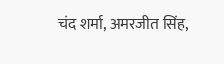चंद शर्मा, अमरजीत सिंह,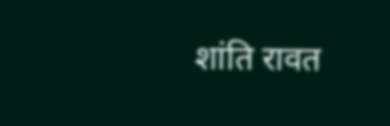शांति रावत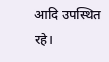आदि उपस्थित रहे।